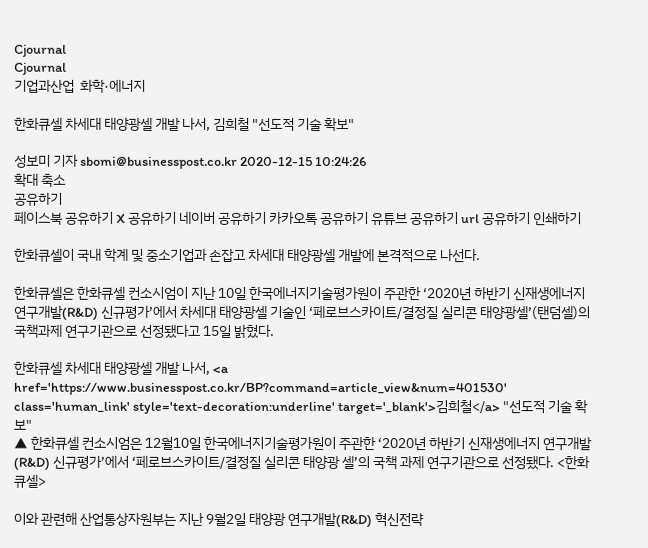Cjournal
Cjournal
기업과산업  화학·에너지

한화큐셀 차세대 태양광셀 개발 나서, 김희철 "선도적 기술 확보"

성보미 기자 sbomi@businesspost.co.kr 2020-12-15 10:24:26
확대 축소
공유하기
페이스북 공유하기 X 공유하기 네이버 공유하기 카카오톡 공유하기 유튜브 공유하기 url 공유하기 인쇄하기

한화큐셀이 국내 학계 및 중소기업과 손잡고 차세대 태양광셀 개발에 본격적으로 나선다.

한화큐셀은 한화큐셀 컨소시엄이 지난 10일 한국에너지기술평가원이 주관한 ‘2020년 하반기 신재생에너지 연구개발(R&D) 신규평가’에서 차세대 태양광셀 기술인 ‘페로브스카이트/결정질 실리콘 태양광셀’(탠덤셀)의 국책과제 연구기관으로 선정됐다고 15일 밝혔다.

한화큐셀 차세대 태양광셀 개발 나서, <a href='https://www.businesspost.co.kr/BP?command=article_view&num=401530' class='human_link' style='text-decoration:underline' target='_blank'>김희철</a> "선도적 기술 확보"
▲ 한화큐셀 컨소시엄은 12월10일 한국에너지기술평가원이 주관한 ‘2020년 하반기 신재생에너지 연구개발(R&D) 신규평가’에서 ‘페로브스카이트/결정질 실리콘 태양광 셀’의 국책 과제 연구기관으로 선정됐다. <한화큐셀>

이와 관련해 산업통상자원부는 지난 9월2일 태양광 연구개발(R&D) 혁신전략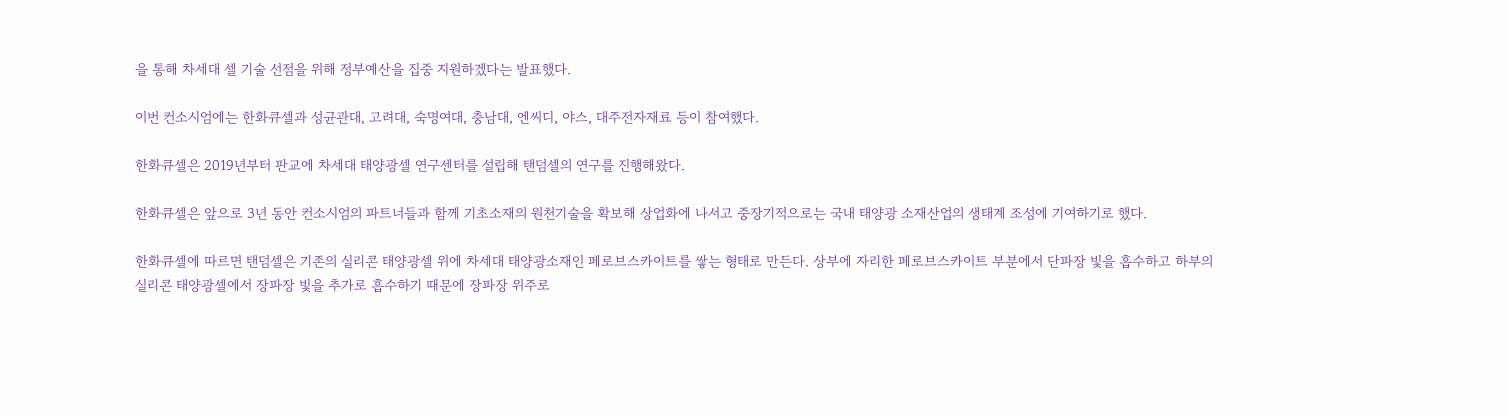을 통해 차세대 셀 기술 선점을 위해 정부예산을 집중 지원하겠다는 발표했다.

이번 컨소시엄에는 한화큐셀과 성균관대, 고려대, 숙명여대, 충남대, 엔씨디, 야스, 대주전자재료 등이 참여했다.

한화큐셀은 2019년부터 판교에 차세대 태양광셀 연구센터를 설립해 탠덤셀의 연구를 진행해왔다.

한화큐셀은 앞으로 3년 동안 컨소시엄의 파트너들과 함께 기초소재의 원천기술을 확보해 상업화에 나서고 중장기적으로는 국내 태양광 소재산업의 생태계 조성에 기여하기로 했다.

한화큐셀에 따르면 탠덤셀은 기존의 실리콘 태양광셀 위에 차세대 태양광소재인 페로브스카이트를 쌓는 형태로 만든다. 상부에 자리한 페로브스카이트 부분에서 단파장 빛을 흡수하고 하부의 실리콘 태양광셀에서 장파장 빛을 추가로 흡수하기 때문에 장파장 위주로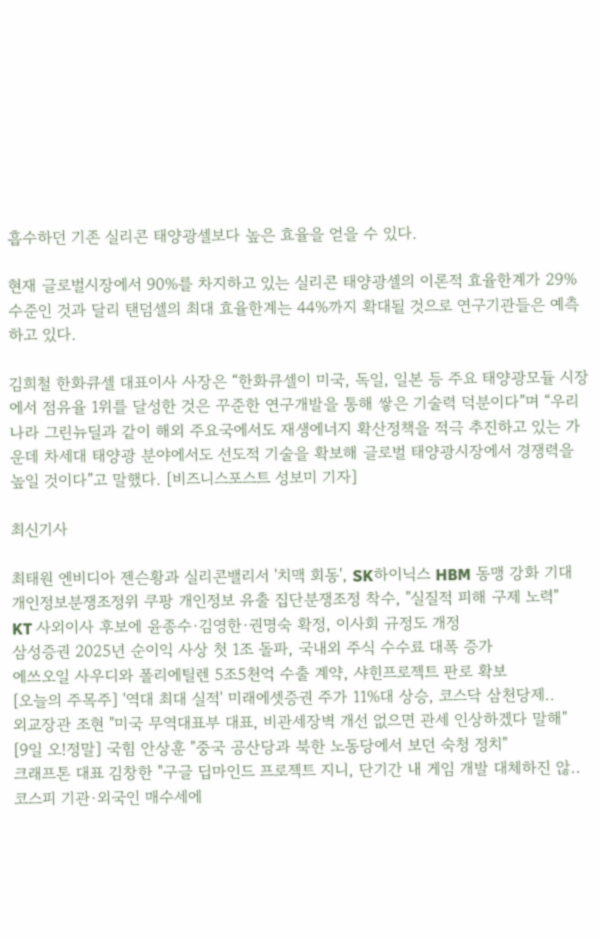흡수하던 기존 실리콘 태양광셀보다 높은 효율을 얻을 수 있다.

현재 글로벌시장에서 90%를 차지하고 있는 실리콘 태양광셀의 이론적 효율한계가 29% 수준인 것과 달리 탠덤셀의 최대 효율한계는 44%까지 확대될 것으로 연구기관들은 예측하고 있다.

김희철 한화큐셀 대표이사 사장은 “한화큐셀이 미국, 독일, 일본 등 주요 태양광모듈 시장에서 점유율 1위를 달성한 것은 꾸준한 연구개발을 통해 쌓은 기술력 덕분이다”며 “우리나라 그린뉴딜과 같이 해외 주요국에서도 재생에너지 확산정책을 적극 추진하고 있는 가운데 차세대 태양광 분야에서도 선도적 기술을 확보해 글로벌 태양광시장에서 경쟁력을 높일 것이다”고 말했다. [비즈니스포스트 성보미 기자]

최신기사

최태원 엔비디아 젠슨황과 실리콘밸리서 '치맥 회동', SK하이닉스 HBM 동맹 강화 기대
개인정보분쟁조정위 쿠팡 개인정보 유출 집단분쟁조정 착수, "실질적 피해 구제 노력"
KT 사외이사 후보에 윤종수·김영한·권명숙 확정, 이사회 규정도 개정
삼성증권 2025년 순이익 사상 첫 1조 돌파, 국내외 주식 수수료 대폭 증가
에쓰오일 사우디와 폴리에틸렌 5조5천억 수출 계약, 샤힌프로젝트 판로 확보
[오늘의 주목주] '역대 최대 실적' 미래에셋증권 주가 11%대 상승, 코스닥 삼천당제..
외교장관 조현 "미국 무역대표부 대표, 비관세장벽 개선 없으면 관세 인상하겠다 말해"
[9일 오!정말] 국힘 안상훈 "중국 공산당과 북한 노동당에서 보던 숙청 정치"
크래프톤 대표 김창한 "구글 딥마인드 프로젝트 지니, 단기간 내 게임 개발 대체하진 않..
코스피 기관·외국인 매수세에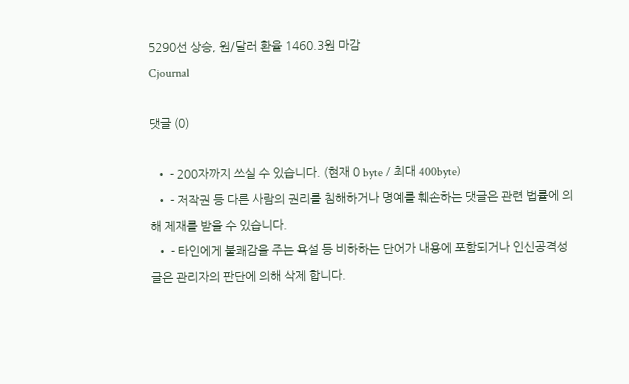5290선 상승, 원/달러 환율 1460.3원 마감
Cjournal

댓글 (0)

  • - 200자까지 쓰실 수 있습니다. (현재 0 byte / 최대 400byte)
  • - 저작권 등 다른 사람의 권리를 침해하거나 명예를 훼손하는 댓글은 관련 법률에 의해 제재를 받을 수 있습니다.
  • - 타인에게 불쾌감을 주는 욕설 등 비하하는 단어가 내용에 포함되거나 인신공격성 글은 관리자의 판단에 의해 삭제 합니다.